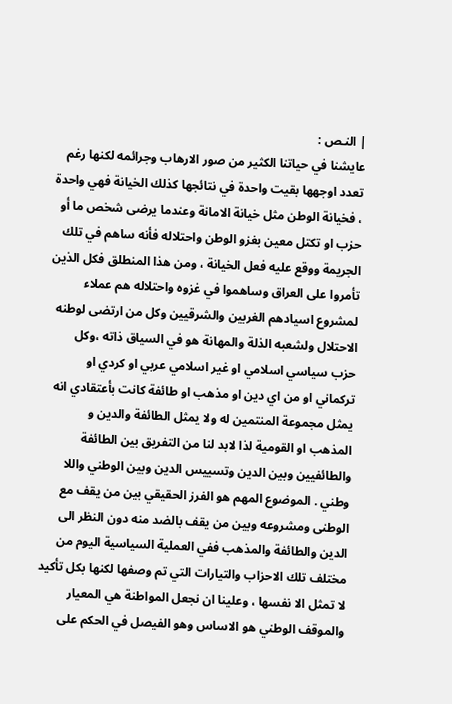| النـص :
عايشنا في حياتنا الكثير من صور الارهاب وجرائمه لكنها رغم تعدد اوجهها بقيت واحدة في نتائجها كذلك الخيانة فهي واحدة ، فخيانة الوطن مثل خيانة الامانة وعندما يرضى شخص ما أو حزب او تكتل معين بغزو الوطن واحتلاله فأنه ساهم في تلك الجريمة ووقع عليه فعل الخيانة ، ومن هذا المنطلق فكل الذين تأمروا على العراق وساهموا في غزوه واحتلاله هم عملاء لمشروع اسيادهم الغربين والشرقيين وكل من ارتضى لوطنه الاحتلال ولشعبه الذلة والمهانة هو في السياق ذاته ،وكل حزب سياسي اسلامي او غير اسلامي عربي او كردي او تركماني او من اي دين او مذهب او طائفة كانت بأعتقادي انه يمثل مجموعة المنتمين له ولا يمثل الطائفة والدين و المذهب او القومية لذا لابد لنا من التفريق بين الطائفة والطائفيين وبين الدين وتسييس الدين وبين الوطني واللا وطني . الموضوع المهم هو الفرز الحقيقي بين من يقف مع الوطنى ومشروعه وبين من يقف بالضد منه دون النظر الى الدين والطائفة والمذهب ففي العملية السياسية اليوم من مختلف تلك الاحزاب والتيارات التي تم وصفها لكنها بكل تأكيد لا تمثل الا نفسها ، وعلينا ان نجعل المواطنة هي المعيار والموقف الوطني هو الاساس وهو الفيصل في الحكم على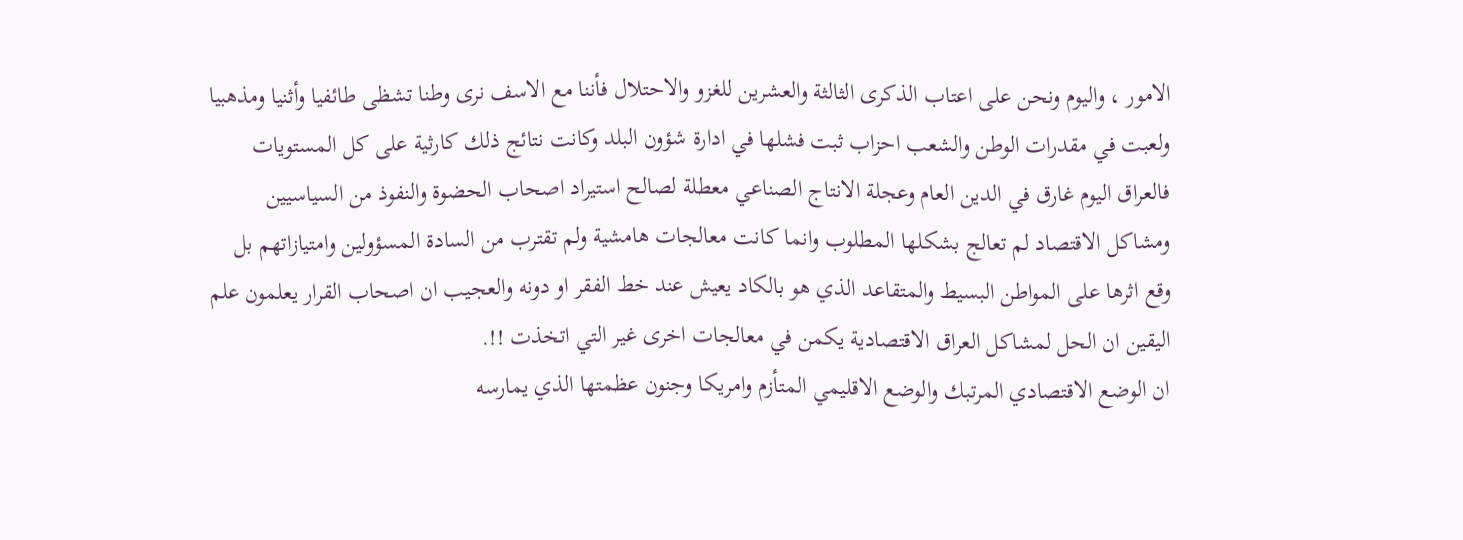الامور ، واليوم ونحن على اعتاب الذكرى الثالثة والعشرين للغزو والاحتلال فأننا مع الاسف نرى وطنا تشظى طائفيا وأثنيا ومذهبيا ولعبت في مقدرات الوطن والشعب احزاب ثبت فشلها في ادارة شؤون البلد وكانت نتائج ذلك كارثية على كل المستويات فالعراق اليوم غارق في الدين العام وعجلة الانتاج الصناعي معطلة لصالح استيراد اصحاب الحضوة والنفوذ من السياسيين ومشاكل الاقتصاد لم تعالج بشكلها المطلوب وانما كانت معالجات هامشية ولم تقترب من السادة المسؤولين وامتيازاتهم بل وقع اثرها على المواطن البسيط والمتقاعد الذي هو بالكاد يعيش عند خط الفقر او دونه والعجيب ان اصحاب القرار يعلمون علم اليقين ان الحل لمشاكل العراق الاقتصادية يكمن في معالجات اخرى غير التي اتخذت !!.
ان الوضع الاقتصادي المرتبك والوضع الاقليمي المتأزم وامريكا وجنون عظمتها الذي يمارسه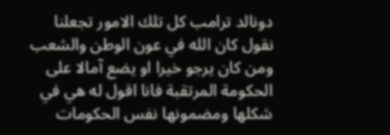دونالد ترامب كل تلك الامور تجعلنا نقول كان الله في عون الوطن والشعب ومن كان يرجو خيرا او يضع آمالا على الحكومة المرتقبة فانا اقول له هي في شكلها ومضمونها نفس الحكومات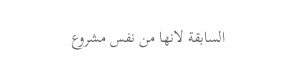السابقة لانها من نفس مشروع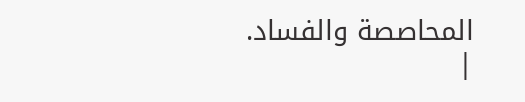المحاصصة والفساد.
|